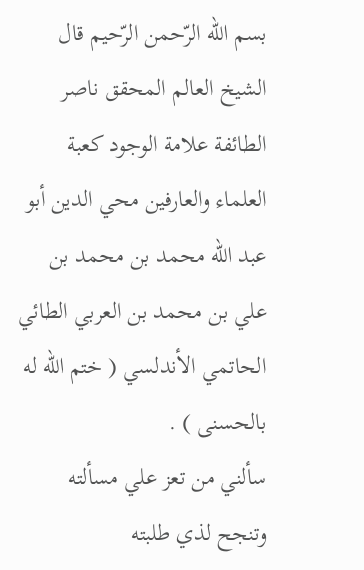بسم اللّه الرّحمن الرّحيم قال الشيخ العالم المحقق ناصر الطائفة علامة الوجود كعبة العلماء والعارفين محي الدين أبو عبد اللّه محمد بن محمد بن علي بن محمد بن العربي الطائي الحاتمي الأندلسي ( ختم اللّه له بالحسنى ) .
سألني من تعز علي مسألته وتنجح لذي طلبته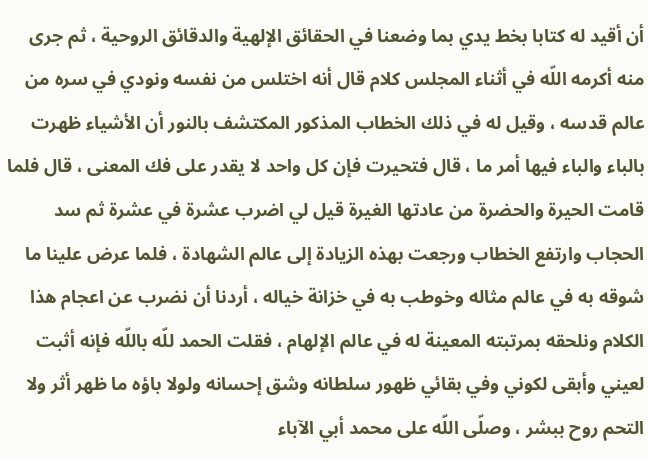أن أقيد له كتابا بخط يدي بما وضعنا في الحقائق الإلهية والدقائق الروحية ، ثم جرى منه أكرمه اللّه في أثناء المجلس كلام قال أنه اختلس من نفسه ونودي في سره من عالم قدسه ، وقيل له في ذلك الخطاب المذكور المكتشف بالنور أن الأشياء ظهرت بالباء والباء فيها أمر ما ، قال فتحيرت فإن كل واحد لا يقدر على فك المعنى ، قال فلما قامت الحيرة والحضرة من عادتها الغيرة قيل لي اضرب عشرة في عشرة ثم سد الحجاب وارتفع الخطاب ورجعت بهذه الزيادة إلى عالم الشهادة ، فلما عرض علينا ما شوقه به في عالم مثاله وخوطب به في خزانة خياله ، أردنا أن نضرب عن اعجام هذا الكلام ونلحقه بمرتبته المعينة له في عالم الإلهام ، فقلت الحمد للّه باللّه فإنه أثبت لعيني وأبقى لكوني وفي بقائي ظهور سلطانه وشق إحسانه ولولا باؤه ما ظهر أثر ولا التحم روح ببشر ، وصلّى اللّه على محمد أبي الآباء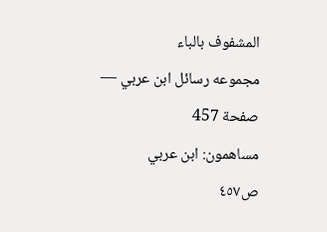المشفوف بالباء
مجموعه رسائل ابن عربي — صفحة 457
مساهمون: ابن عربي
ص٤٥٧